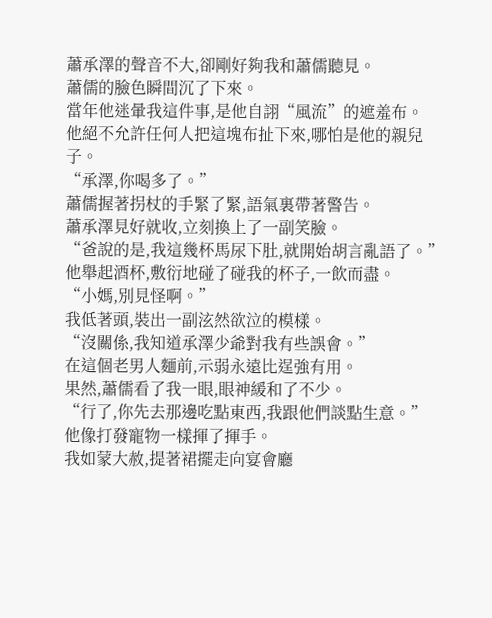蕭承澤的聲音不大,卻剛好夠我和蕭儒聽見。
蕭儒的臉色瞬間沉了下來。
當年他迷暈我這件事,是他自詡“風流”的遮羞布。
他絕不允許任何人把這塊布扯下來,哪怕是他的親兒子。
“承澤,你喝多了。”
蕭儒握著拐杖的手緊了緊,語氣裏帶著警告。
蕭承澤見好就收,立刻換上了一副笑臉。
“爸說的是,我這幾杯馬尿下肚,就開始胡言亂語了。”
他舉起酒杯,敷衍地碰了碰我的杯子,一飲而盡。
“小媽,別見怪啊。”
我低著頭,裝出一副泫然欲泣的模樣。
“沒關係,我知道承澤少爺對我有些誤會。”
在這個老男人麵前,示弱永遠比逞強有用。
果然,蕭儒看了我一眼,眼神緩和了不少。
“行了,你先去那邊吃點東西,我跟他們談點生意。”
他像打發寵物一樣揮了揮手。
我如蒙大赦,提著裙擺走向宴會廳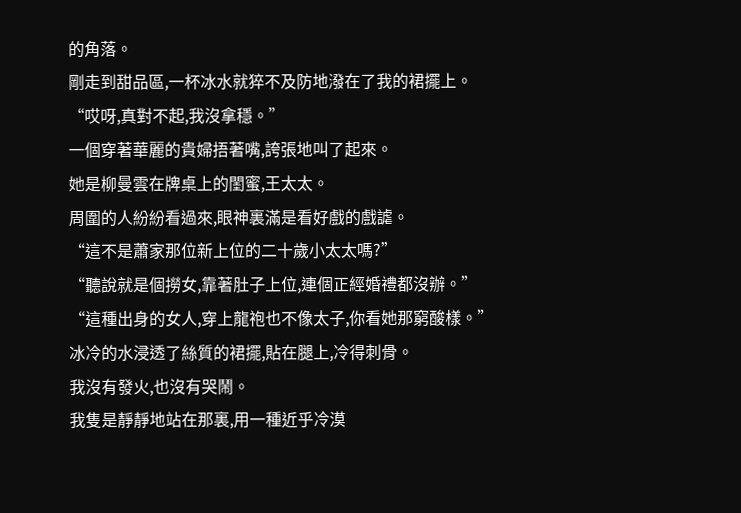的角落。
剛走到甜品區,一杯冰水就猝不及防地潑在了我的裙擺上。
“哎呀,真對不起,我沒拿穩。”
一個穿著華麗的貴婦捂著嘴,誇張地叫了起來。
她是柳曼雲在牌桌上的閨蜜,王太太。
周圍的人紛紛看過來,眼神裏滿是看好戲的戲謔。
“這不是蕭家那位新上位的二十歲小太太嗎?”
“聽說就是個撈女,靠著肚子上位,連個正經婚禮都沒辦。”
“這種出身的女人,穿上龍袍也不像太子,你看她那窮酸樣。”
冰冷的水浸透了絲質的裙擺,貼在腿上,冷得刺骨。
我沒有發火,也沒有哭鬧。
我隻是靜靜地站在那裏,用一種近乎冷漠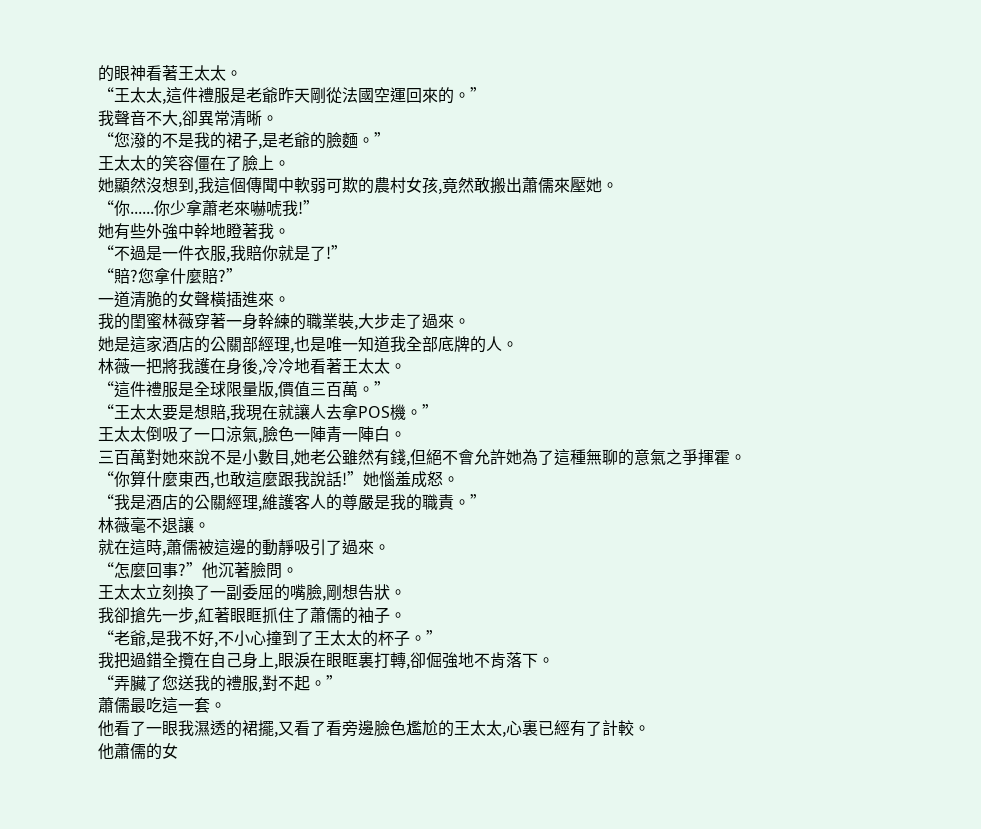的眼神看著王太太。
“王太太,這件禮服是老爺昨天剛從法國空運回來的。”
我聲音不大,卻異常清晰。
“您潑的不是我的裙子,是老爺的臉麵。”
王太太的笑容僵在了臉上。
她顯然沒想到,我這個傳聞中軟弱可欺的農村女孩,竟然敢搬出蕭儒來壓她。
“你......你少拿蕭老來嚇唬我!”
她有些外強中幹地瞪著我。
“不過是一件衣服,我賠你就是了!”
“賠?您拿什麼賠?”
一道清脆的女聲橫插進來。
我的閨蜜林薇穿著一身幹練的職業裝,大步走了過來。
她是這家酒店的公關部經理,也是唯一知道我全部底牌的人。
林薇一把將我護在身後,冷冷地看著王太太。
“這件禮服是全球限量版,價值三百萬。”
“王太太要是想賠,我現在就讓人去拿POS機。”
王太太倒吸了一口涼氣,臉色一陣青一陣白。
三百萬對她來說不是小數目,她老公雖然有錢,但絕不會允許她為了這種無聊的意氣之爭揮霍。
“你算什麼東西,也敢這麼跟我說話!”她惱羞成怒。
“我是酒店的公關經理,維護客人的尊嚴是我的職責。”
林薇毫不退讓。
就在這時,蕭儒被這邊的動靜吸引了過來。
“怎麼回事?”他沉著臉問。
王太太立刻換了一副委屈的嘴臉,剛想告狀。
我卻搶先一步,紅著眼眶抓住了蕭儒的袖子。
“老爺,是我不好,不小心撞到了王太太的杯子。”
我把過錯全攬在自己身上,眼淚在眼眶裏打轉,卻倔強地不肯落下。
“弄臟了您送我的禮服,對不起。”
蕭儒最吃這一套。
他看了一眼我濕透的裙擺,又看了看旁邊臉色尷尬的王太太,心裏已經有了計較。
他蕭儒的女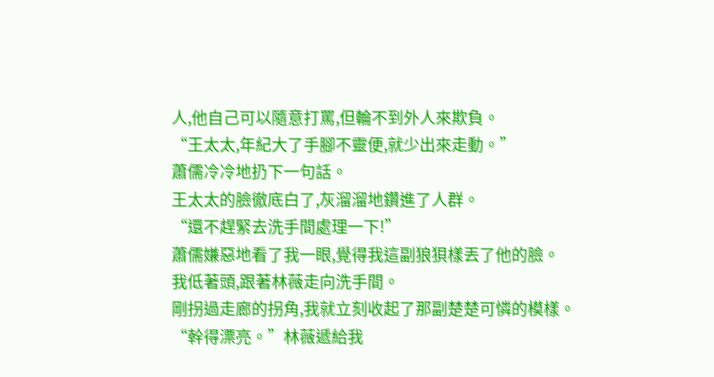人,他自己可以隨意打罵,但輪不到外人來欺負。
“王太太,年紀大了手腳不靈便,就少出來走動。”
蕭儒冷冷地扔下一句話。
王太太的臉徹底白了,灰溜溜地鑽進了人群。
“還不趕緊去洗手間處理一下!”
蕭儒嫌惡地看了我一眼,覺得我這副狼狽樣丟了他的臉。
我低著頭,跟著林薇走向洗手間。
剛拐過走廊的拐角,我就立刻收起了那副楚楚可憐的模樣。
“幹得漂亮。”林薇遞給我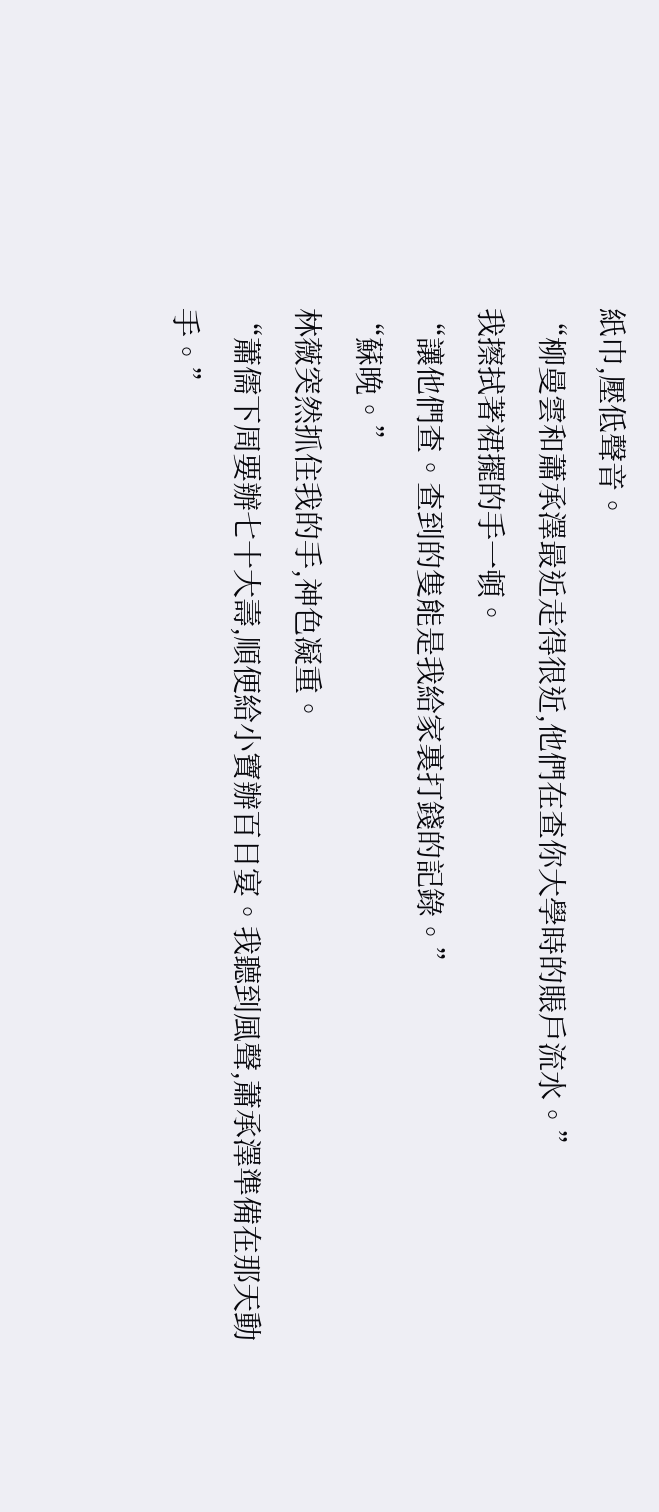紙巾,壓低聲音。
“柳曼雲和蕭承澤最近走得很近,他們在查你大學時的賬戶流水。”
我擦拭著裙擺的手一頓。
“讓他們查。查到的隻能是我給家裏打錢的記錄。”
“蘇晚。”
林薇突然抓住我的手,神色凝重。
“蕭儒下周要辦七十大壽,順便給小寶辦百日宴。我聽到風聲,蕭承澤準備在那天動手。”